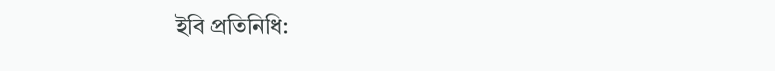ইবি প্রতিনিধি: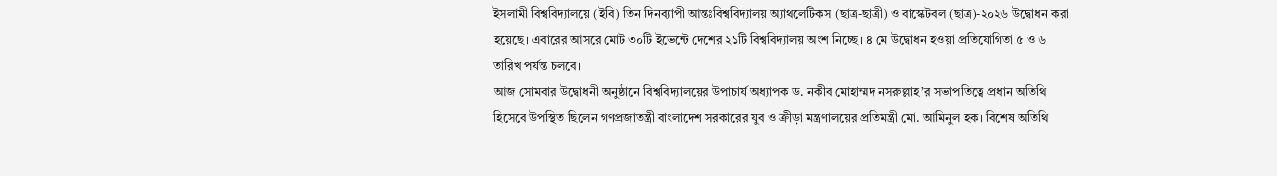ইসলামী বিশ্ববিদ্যালয়ে (ইবি) তিন দিনব্যাপী আন্তঃবিশ্ববিদ্যালয় অ্যাথলেটিকস (ছাত্র-ছাত্রী) ও বাস্কেটবল (ছাত্র)-২০২৬ উদ্বোধন করা হয়েছে। এবারের আসরে মোট ৩০টি ইভেন্টে দেশের ২১টি বিশ্ববিদ্যালয় অংশ নিচ্ছে। ৪ মে উদ্বোধন হওয়া প্রতিযোগিতা ৫ ও ৬ তারিখ পর্যন্ত চলবে।
আজ সোমবার উদ্বোধনী অনুষ্ঠানে বিশ্ববিদ্যালয়ের উপাচার্য অধ্যাপক ড. নকীব মোহাম্মদ নসরুল্লাহ’র সভাপতিত্বে প্রধান অতিথি হিসেবে উপস্থিত ছিলেন গণপ্রজাতন্ত্রী বাংলাদেশ সরকারের যুব ও ক্রীড়া মন্ত্রণালয়ের প্রতিমন্ত্রী মো. আমিনুল হক। বিশেষ অতিথি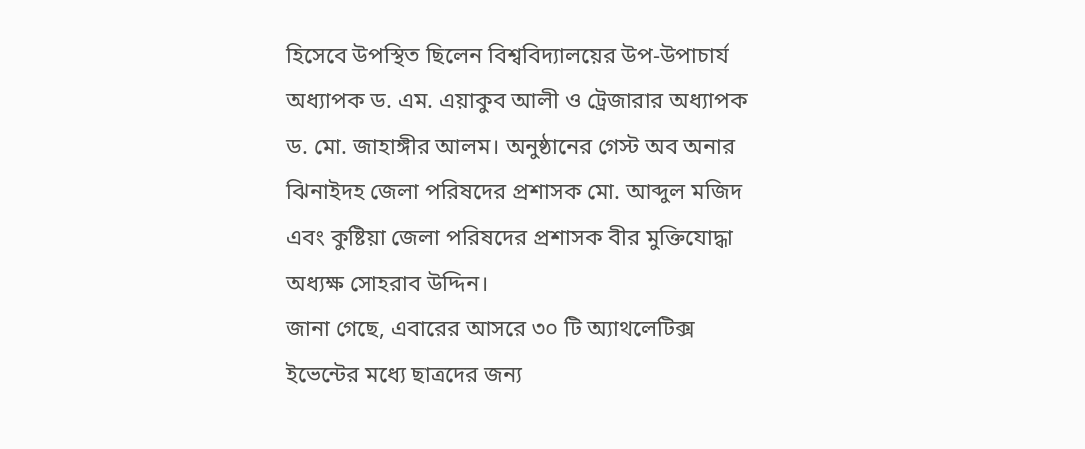হিসেবে উপস্থিত ছিলেন বিশ্ববিদ্যালয়ের উপ-উপাচার্য অধ্যাপক ড. এম. এয়াকুব আলী ও ট্রেজারার অধ্যাপক ড. মো. জাহাঙ্গীর আলম। অনুষ্ঠানের গেস্ট অব অনার ঝিনাইদহ জেলা পরিষদের প্রশাসক মো. আব্দুল মজিদ এবং কুষ্টিয়া জেলা পরিষদের প্রশাসক বীর মুক্তিযোদ্ধা অধ্যক্ষ সোহরাব উদ্দিন।
জানা গেছে, এবারের আসরে ৩০ টি অ্যাথলেটিক্স ইভেন্টের মধ্যে ছাত্রদের জন্য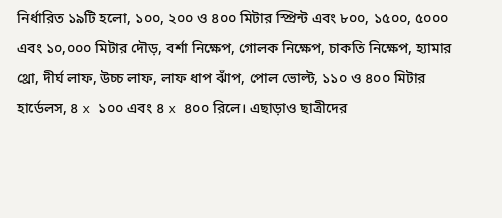নির্ধারিত ১৯টি হলো, ১০০, ২০০ ও ৪০০ মিটার স্প্রিন্ট এবং ৮০০, ১৫০০, ৫০০০ এবং ১০,০০০ মিটার দৌড়, বর্শা নিক্ষেপ, গোলক নিক্ষেপ, চাকতি নিক্ষেপ, হ্যামার থ্রো, দীর্ঘ লাফ, উচ্চ লাফ, লাফ ধাপ ঝাঁপ, পোল ভোল্ট, ১১০ ও ৪০০ মিটার হার্ডেলস, ৪ x ১০০ এবং ৪ x ৪০০ রিলে। এছাড়াও ছাত্রীদের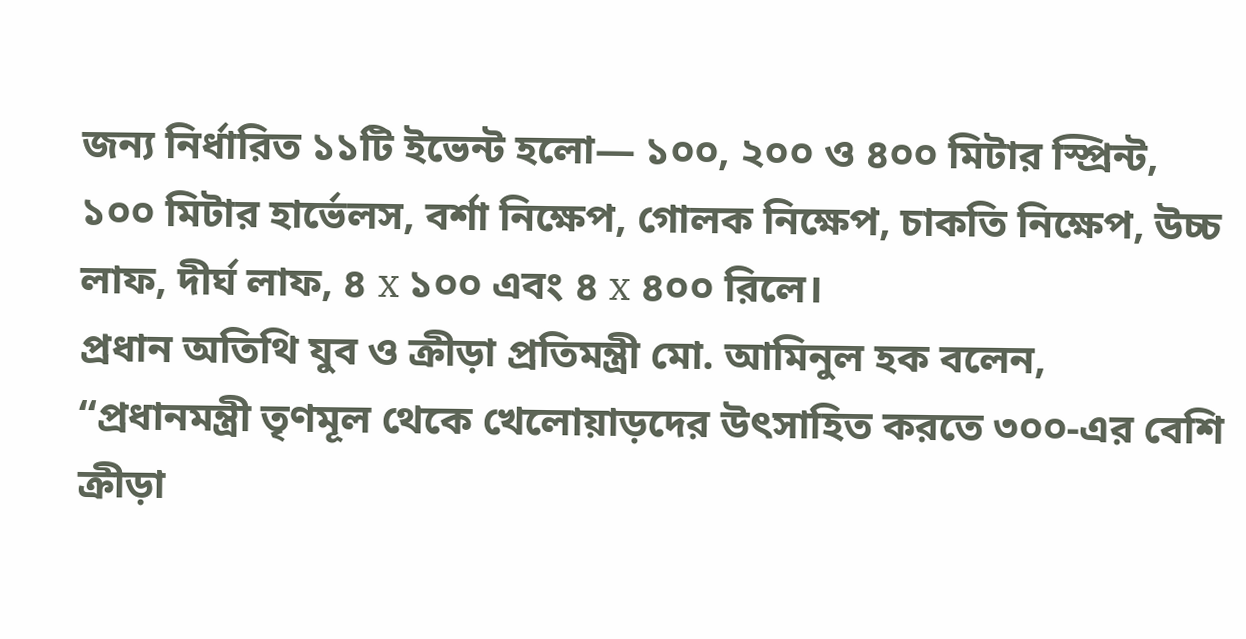জন্য নির্ধারিত ১১টি ইভেন্ট হলো— ১০০, ২০০ ও ৪০০ মিটার স্প্রিন্ট, ১০০ মিটার হার্ভেলস, বর্শা নিক্ষেপ, গোলক নিক্ষেপ, চাকতি নিক্ষেপ, উচ্চ লাফ, দীর্ঘ লাফ, ৪ x ১০০ এবং ৪ x ৪০০ রিলে।
প্রধান অতিথি যুব ও ক্রীড়া প্রতিমন্ত্রী মো. আমিনুল হক বলেন, “প্রধানমন্ত্রী তৃণমূল থেকে খেলোয়াড়দের উৎসাহিত করতে ৩০০-এর বেশি ক্রীড়া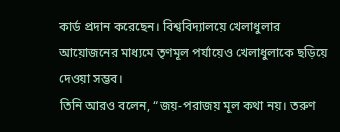কার্ড প্রদান করেছেন। বিশ্ববিদ্যালয়ে খেলাধুলার আয়োজনের মাধ্যমে তৃণমূল পর্যায়েও খেলাধুলাকে ছড়িয়ে দেওয়া সম্ভব।
তিনি আরও বলেন, “জয়-পরাজয় মূল কথা নয়। তরুণ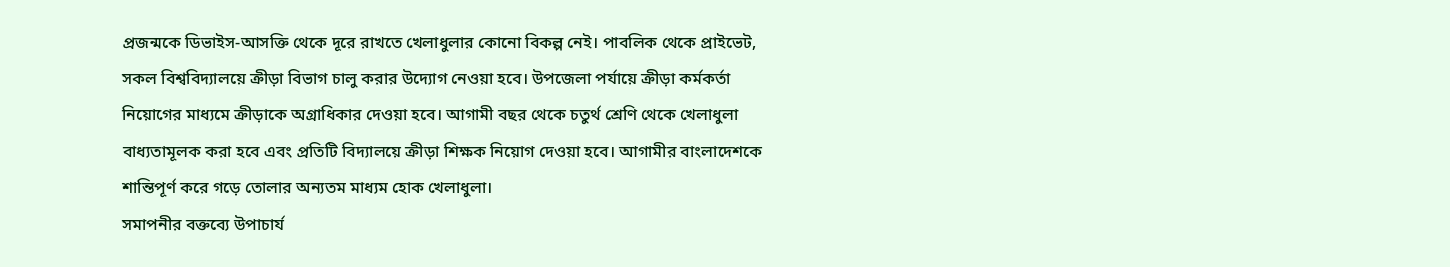প্রজন্মকে ডিভাইস-আসক্তি থেকে দূরে রাখতে খেলাধুলার কোনো বিকল্প নেই। পাবলিক থেকে প্রাইভেট, সকল বিশ্ববিদ্যালয়ে ক্রীড়া বিভাগ চালু করার উদ্যোগ নেওয়া হবে। উপজেলা পর্যায়ে ক্রীড়া কর্মকর্তা নিয়োগের মাধ্যমে ক্রীড়াকে অগ্রাধিকার দেওয়া হবে। আগামী বছর থেকে চতুর্থ শ্রেণি থেকে খেলাধুলা বাধ্যতামূলক করা হবে এবং প্রতিটি বিদ্যালয়ে ক্রীড়া শিক্ষক নিয়োগ দেওয়া হবে। আগামীর বাংলাদেশকে শান্তিপূর্ণ করে গড়ে তোলার অন্যতম মাধ্যম হোক খেলাধুলা।
সমাপনীর বক্তব্যে উপাচার্য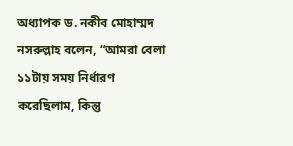অধ্যাপক ড. নকীব মোহাম্মদ নসরুল্লাহ বলেন, “আমরা বেলা ১১টায় সময় নির্ধারণ করেছিলাম, কিন্তু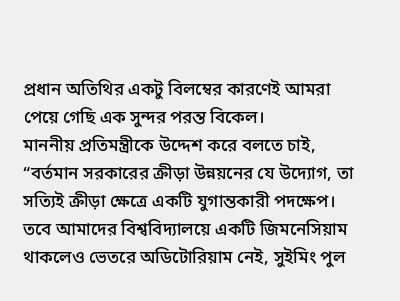প্রধান অতিথির একটু বিলম্বের কারণেই আমরা পেয়ে গেছি এক সুন্দর পরন্ত বিকেল।
মাননীয় প্রতিমন্ত্রীকে উদ্দেশ করে বলতে চাই, “বর্তমান সরকারের ক্রীড়া উন্নয়নের যে উদ্যোগ, তা সত্যিই ক্রীড়া ক্ষেত্রে একটি যুগান্তকারী পদক্ষেপ। তবে আমাদের বিশ্ববিদ্যালয়ে একটি জিমনেসিয়াম থাকলেও ভেতরে অডিটোরিয়াম নেই, সুইমিং পুল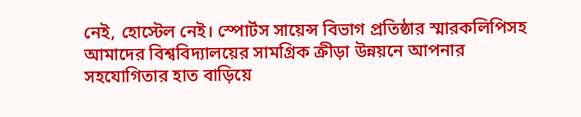নেই, হোস্টেল নেই। স্পোর্টস সায়েন্স বিভাগ প্রতিষ্ঠার স্মারকলিপিসহ আমাদের বিশ্ববিদ্যালয়ের সামগ্রিক ক্রীড়া উন্নয়নে আপনার সহযোগিতার হাত বাড়িয়ে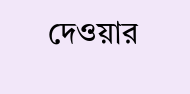দেওয়ার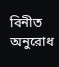বিনীত অনুরোধ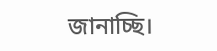জানাচ্ছি।